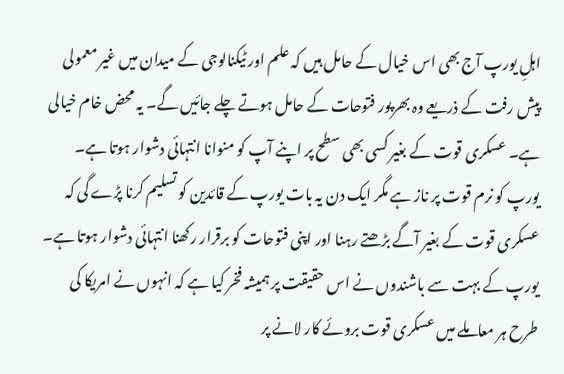اہلِ یورپ آج بھی اس خیال کے حامل ہیں کہ علم اور ٹیکنالوجی کے میدان میں غیر معمولی پیش رفت کے ذریعے وہ بھرپور فتوحات کے حامل ہوتے چلے جائیں گے۔ یہ محض خام خیالی ہے۔ عسکری قوت کے بغیر کسی بھی سطح پر اپنے آپ کو منوانا انتہائی دشوار ہوتا ہے۔ یورپ کو نرم قوت پر ناز ہے مگر ایک دن یہ بات یورپ کے قائدین کو تسلیم کرنا پڑے گی کہ عسکری قوت کے بغیر آگے بڑھتے رہنا اور اپنی فتوحات کو برقرار رکھنا انتہائی دشوار ہوتا ہے۔
یورپ کے بہت سے باشندوں نے اس حقیقت پر ہمیشہ فخر کیا ہے کہ انہوں نے امریکا کی طرح ہر معاملے میں عسکری قوت بروئے کار لانے پر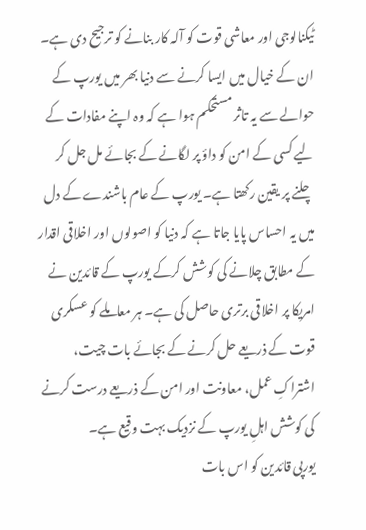ٹیکنالوجی اور معاشی قوت کو آلہ کار بنانے کو ترجیح دی ہے۔ ان کے خیال میں ایسا کرنے سے دنیا بھر میں یورپ کے حوالے سے یہ تاثر مستحکم ہوا ہے کہ وہ اپنے مفادات کے لیے کسی کے امن کو داؤ پر لگانے کے بجائے مل جل کر چلنے پر یقین رکھتا ہے۔ یورپ کے عام باشندے کے دل میں یہ احساس پایا جاتا ہے کہ دنیا کو اصولوں اور اخلاقی اقدار کے مطابق چلانے کی کوشش کرکے یورپ کے قائدین نے امریکا پر اخلاقی برتری حاصل کی ہے۔ ہر معاملے کو عسکری قوت کے ذریعے حل کرنے کے بجائے بات چیت، اشتراکِ عمل، معاونت اور امن کے ذریعے درست کرنے کی کوشش اہلِ یورپ کے نزدیک بہت وقیع ہے۔
یورپی قائدین کو اس بات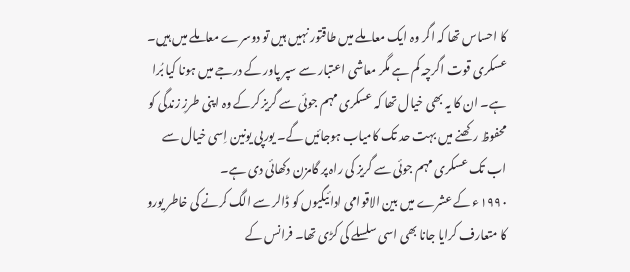کا احساس تھا کہ اگر وہ ایک معاملے میں طاقتور نہیں ہیں تو دوسرے معاملے میں ہیں۔ عسکری قوت اگرچہ کم ہے مگر معاشی اعتبار سے سپر پاور کے درجے میں ہونا کیا بُرا ہے۔ ان کا یہ بھی خیال تھا کہ عسکری مہم جوئی سے گریز کرکے وہ اپنی طرزِ زندگی کو محفوظ رکھنے میں بہت حد تک کامیاب ہوجائیں گے۔ یورپی یونین اِسی خیال سے اب تک عسکری مہم جوئی سے گریز کی راہ پر گامزن دکھائی دی ہے۔
۱۹۹۰ء کے عشرے میں بین الاقوامی ادائیگیوں کو ڈالر سے الگ کرنے کی خاطر یورو کا متعارف کرایا جانا بھی اسی سلسلے کی کڑی تھا۔ فرانس کے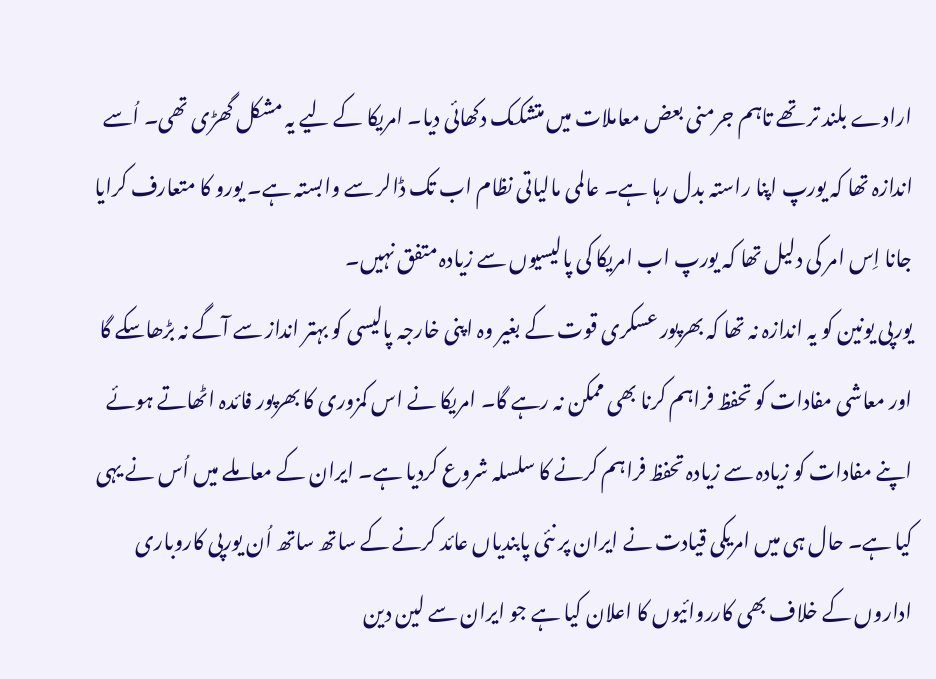ارادے بلند تر تھے تاہم جرمنی بعض معاملات میں متشکک دکھائی دیا۔ امریکا کے لیے یہ مشکل گھڑی تھی۔ اُسے اندازہ تھا کہ یورپ اپنا راستہ بدل رہا ہے۔ عالمی مالیاتی نظام اب تک ڈالر سے وابستہ ہے۔ یورو کا متعارف کرایا جانا اِس امر کی دلیل تھا کہ یورپ اب امریکا کی پالیسیوں سے زیادہ متفق نہیں۔
یورپی یونین کو یہ اندازہ نہ تھا کہ بھرپور عسکری قوت کے بغیر وہ اپنی خارجہ پالیسی کو بہتر انداز سے آگے نہ بڑھاسکے گا اور معاشی مفادات کو تحفظ فراہم کرنا بھی ممکن نہ رہے گا۔ امریکا نے اس کمزوری کا بھرپور فائدہ اٹھاتے ہوئے اپنے مفادات کو زیادہ سے زیادہ تحفظ فراہم کرنے کا سلسلہ شروع کردیا ہے۔ ایران کے معاملے میں اُس نے یہی کیا ہے۔ حال ہی میں امریکی قیادت نے ایران پر نئی پابندیاں عائد کرنے کے ساتھ ساتھ اُن یورپی کاروباری اداروں کے خلاف بھی کارروائیوں کا اعلان کیا ہے جو ایران سے لین دین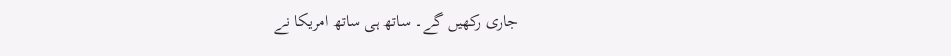جاری رکھیں گے۔ ساتھ ہی ساتھ امریکا نے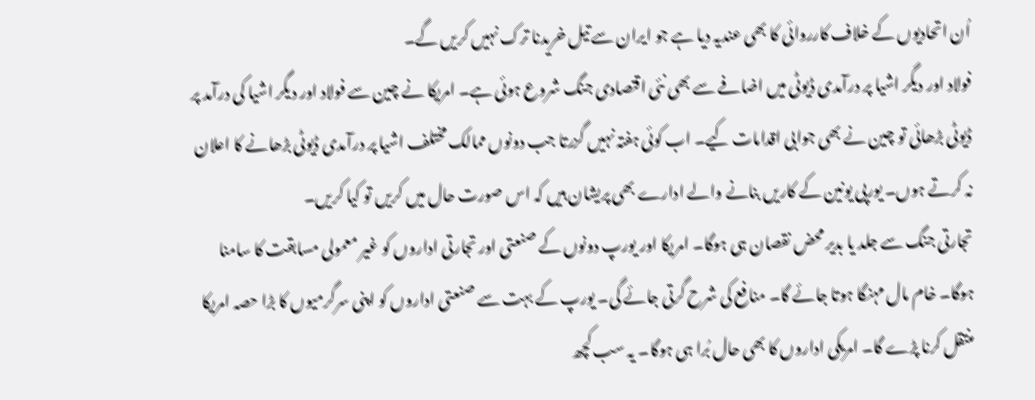اُن اتحادیوں کے خلاف کارروائی کا بھی عندیہ دیا ہے جو ایران سے تیل خریدنا ترک نہیں کریں گے۔
فولاد اور دیگر اشیا پر درآمدی ڈیوٹی میں اضافے سے بھی نئی اقتصادی جنگ شروع ہوئی ہے۔ امریکا نے چین سے فولاد اور دیگر اشیا کی درآمد پر ڈیوٹی بڑھائی تو چین نے بھی جوابی اقدامات کیے۔ اب کوئی ہفتہ نہیں گزرتا جب دونوں ممالک مختلف اشیا پر درآمدی ڈیوٹی بڑھانے کا اعلان نہ کرتے ہوں۔ یورپی یونین کے کاریں بنانے والے ادارے بھی پریشان ہیں کہ اس صورت حال میں کریں تو کیا کریں۔
تجارتی جنگ سے جلد یا بدیر محض نقصان ہی ہوگا۔ امریکا اور یورپ دونوں کے صنعتی اور تجارتی اداروں کو غیر معمولی مسابقت کا سامنا ہوگا۔ خام مال مہنگا ہوتا جائے گا۔ منافع کی شرح گرتی جائے گی۔ یورپ کے بہت سے صنعتی اداروں کو اپنی سرگرمیوں کا بڑا حصہ امریکا منتقل کرنا پڑے گا۔ امریکی اداروں کا بھی حال بُرا ہی ہوگا۔ یہ سب کچھ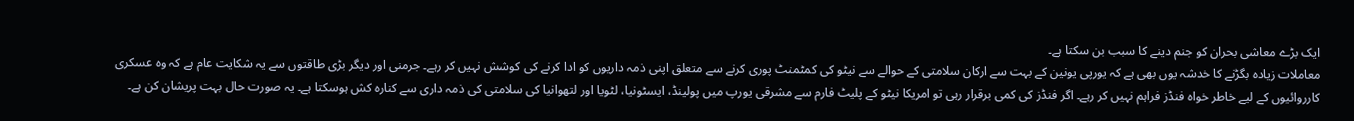ایک بڑے معاشی بحران کو جنم دینے کا سبب بن سکتا ہے۔
معاملات زیادہ بگڑنے کا خدشہ یوں بھی ہے کہ یورپی یونین کے بہت سے ارکان سلامتی کے حوالے سے نیٹو کی کمٹمنٹ پوری کرنے سے متعلق اپنی ذمہ داریوں کو ادا کرنے کی کوشش نہیں کر رہے۔ جرمنی اور دیگر بڑی طاقتوں سے یہ شکایت عام ہے کہ وہ عسکری کارروائیوں کے لیے خاطر خواہ فنڈز فراہم نہیں کر رہے۔ اگر فنڈز کی کمی برقرار رہی تو امریکا نیٹو کے پلیٹ فارم سے مشرقی یورپ میں پولینڈ، ایسٹونیا، لٹویا اور لتھوانیا کی سلامتی کی ذمہ داری سے کنارہ کش ہوسکتا ہے۔ یہ صورت حال بہت پریشان کن ہے۔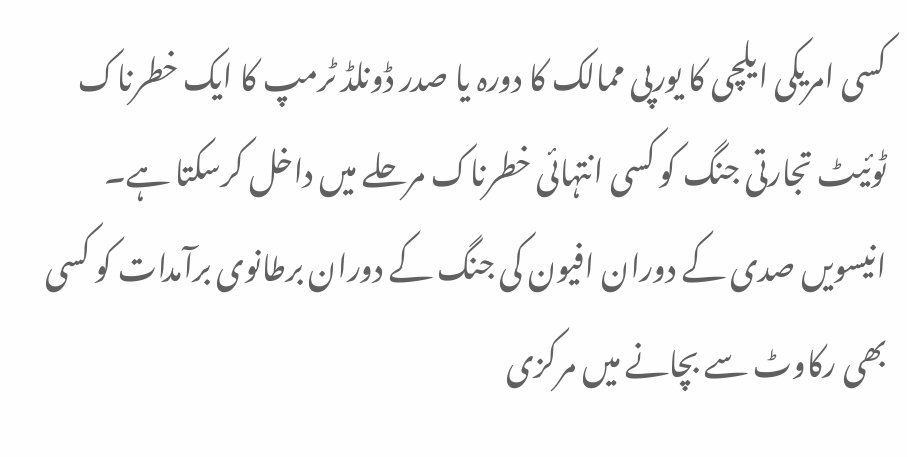کسی امریکی ایلچی کا یورپی ممالک کا دورہ یا صدر ڈونلڈ ٹرمپ کا ایک خطرناک ٹوئیٹ تجارتی جنگ کو کسی انتہائی خطرناک مرحلے میں داخل کرسکتا ہے۔
انیسویں صدی کے دوران افیون کی جنگ کے دوران برطانوی برآمدات کو کسی بھی رکاوٹ سے بچانے میں مرکزی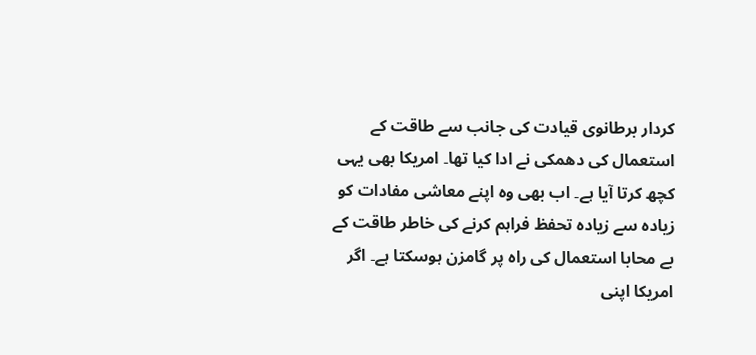کردار برطانوی قیادت کی جانب سے طاقت کے استعمال کی دھمکی نے ادا کیا تھا۔ امریکا بھی یہی کچھ کرتا آیا ہے۔ اب بھی وہ اپنے معاشی مفادات کو زیادہ سے زیادہ تحفظ فراہم کرنے کی خاطر طاقت کے بے محابا استعمال کی راہ پر گامزن ہوسکتا ہے۔ اگر امریکا اپنی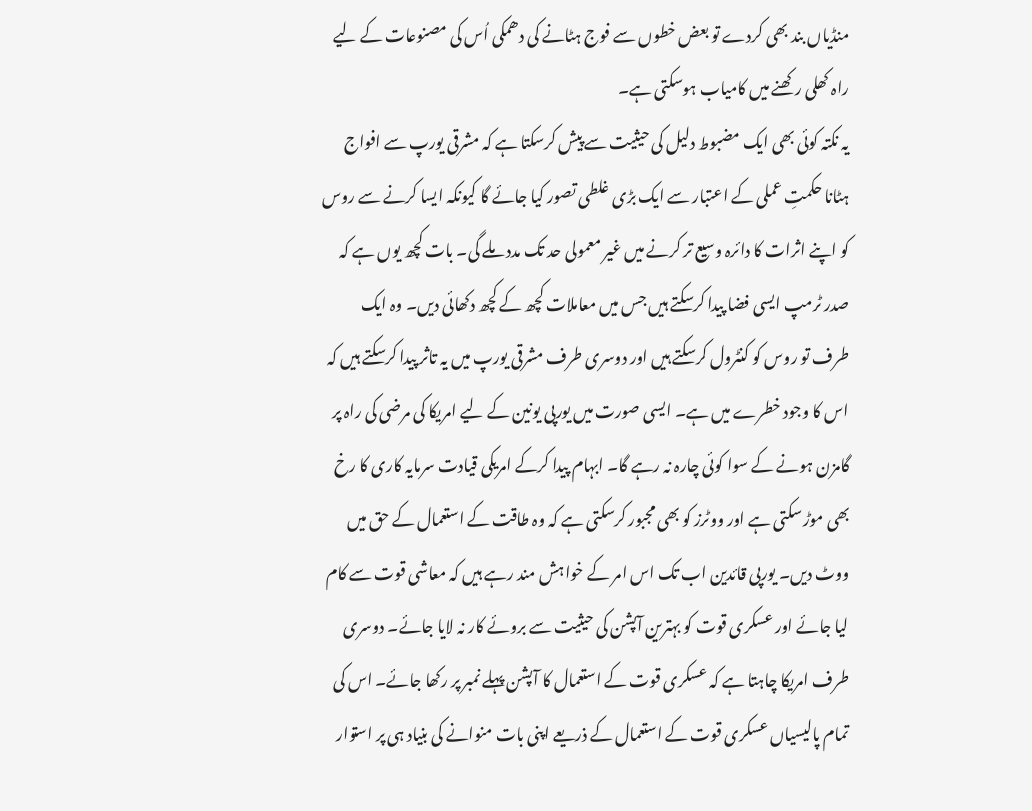منڈیاں بند بھی کردے تو بعض خطوں سے فوج ہٹانے کی دھمکی اُس کی مصنوعات کے لیے راہ کھلی رکھنے میں کامیاب ہوسکتی ہے۔
یہ نکتہ کوئی بھی ایک مضبوط دلیل کی حیثیت سے پیش کرسکتا ہے کہ مشرقی یورپ سے افواج ہٹانا حکمتِ عملی کے اعتبار سے ایک بڑی غلطی تصور کیا جائے گا کیونکہ ایسا کرنے سے روس کو اپنے اثرات کا دائرہ وسیع تر کرنے میں غیر معمولی حد تک مدد ملے گی۔ بات کچھ یوں ہے کہ صدر ٹرمپ ایسی فضا پیدا کرسکتے ہیں جس میں معاملات کچھ کے کچھ دکھائی دیں۔ وہ ایک طرف تو روس کو کنٹرول کرسکتے ہیں اور دوسری طرف مشرقی یورپ میں یہ تاثر پیدا کرسکتے ہیں کہ اس کا وجود خطرے میں ہے۔ ایسی صورت میں یورپی یونین کے لیے امریکا کی مرضی کی راہ پر گامزن ہونے کے سوا کوئی چارہ نہ رہے گا۔ ابہام پیدا کرکے امریکی قیادت سرمایہ کاری کا رخ بھی موڑ سکتی ہے اور ووٹرز کو بھی مجبور کرسکتی ہے کہ وہ طاقت کے استعمال کے حق میں ووٹ دیں۔ یورپی قائدین اب تک اس امر کے خواہش مند رہے ہیں کہ معاشی قوت سے کام لیا جائے اور عسکری قوت کو بہترین آپشن کی حیثیت سے بروئے کار نہ لایا جائے۔ دوسری طرف امریکا چاہتا ہے کہ عسکری قوت کے استعمال کا آپشن پہلے نمبر پر رکھا جائے۔ اس کی تمام پالیسیاں عسکری قوت کے استعمال کے ذریعے اپنی بات منوانے کی بنیاد ہی پر استوار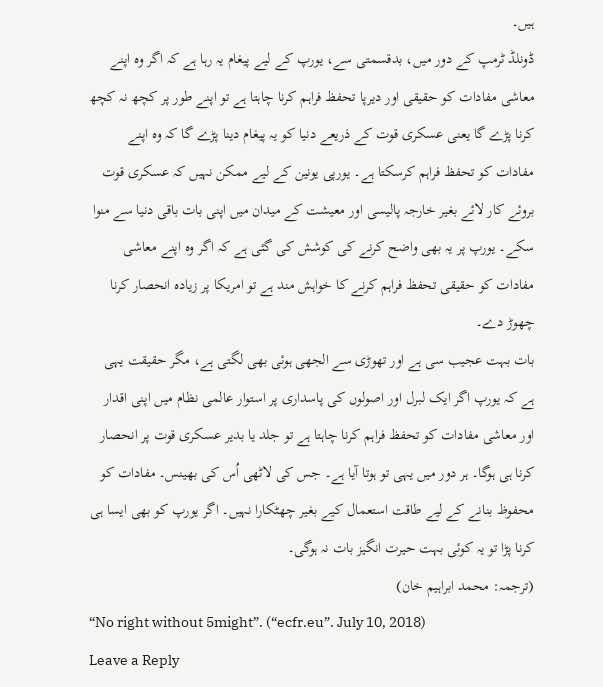ہیں۔
ڈونلڈ ٹرمپ کے دور میں، بدقسمتی سے، یورپ کے لیے پیغام یہ رہا ہے کہ اگر وہ اپنے معاشی مفادات کو حقیقی اور دیرپا تحفظ فراہم کرنا چاہتا ہے تو اپنے طور پر کچھ نہ کچھ کرنا پڑے گا یعنی عسکری قوت کے ذریعے دنیا کو یہ پیغام دینا پڑے گا کہ وہ اپنے مفادات کو تحفظ فراہم کرسکتا ہے۔ یورپی یونین کے لیے ممکن نہیں کہ عسکری قوت بروئے کار لائے بغیر خارجہ پالیسی اور معیشت کے میدان میں اپنی بات باقی دنیا سے منوا سکے۔ یورپ پر یہ بھی واضح کرنے کی کوشش کی گئی ہے کہ اگر وہ اپنے معاشی مفادات کو حقیقی تحفظ فراہم کرنے کا خواہش مند ہے تو امریکا پر زیادہ انحصار کرنا چھوڑ دے۔
بات بہت عجیب سی ہے اور تھوڑی سے الجھی ہوئی بھی لگتی ہے، مگر حقیقت یہی ہے کہ یورپ اگر ایک لبرل اور اصولوں کی پاسداری پر استوار عالمی نظام میں اپنی اقدار اور معاشی مفادات کو تحفظ فراہم کرنا چاہتا ہے تو جلد یا بدیر عسکری قوت پر انحصار کرنا ہی ہوگا۔ ہر دور میں یہی تو ہوتا آیا ہے۔ جس کی لاٹھی اُس کی بھینس۔ مفادات کو محفوظ بنانے کے لیے طاقت استعمال کیے بغیر چھٹکارا نہیں۔ اگر یورپ کو بھی ایسا ہی کرنا پڑا تو یہ کوئی بہت حیرت انگیز بات نہ ہوگی۔
(ترجمہ: محمد ابراہیم خان)
“No right without 5might”. (“ecfr.eu”. July 10, 2018)
Leave a Reply